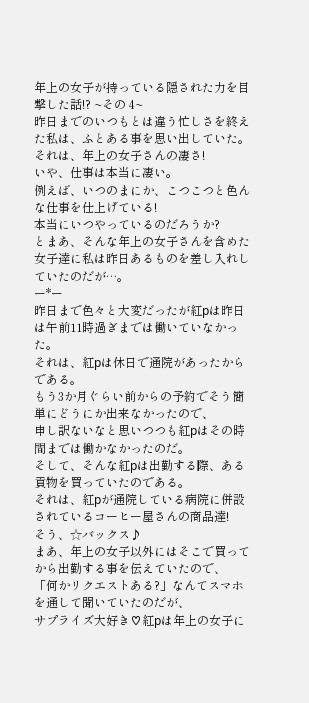年上の女子が持っている隠された力を目撃した話!? ~その 4~
昨日までのいつもとは違う忙しさを終えた私は、ふとある事を思い出していた。
それは、年上の女子さんの凄さ!
いや、仕事は本当に凄い。
例えば、いつのまにか、こつこつと色んな仕事を仕上げている!
本当にいつやっているのだろうか?
とまあ、そんな年上の女子さんを含めた女子達に私は昨日あるものを差し入れしていたのだが…。
ー*ー
昨日まで色々と大変だったが紅pは昨日は午前11時過ぎまでは働いていなかった。
それは、紅pは休日で通院があったからである。
もう3か月ぐらい前からの予約でそう簡単にどうにか出来なかったので、
申し訳ないなと思いつつも紅pはその時間までは働かなかったのだ。
そして、そんな紅pは出勤する際、ある貢物を買っていたのである。
それは、紅pが通院している病院に併設されているコーヒー屋さんの商品達!
そう、☆バックス♪
まあ、年上の女子以外にはそこで買ってから出勤する事を伝えていたので、
「何かリクエストある?」なんてスマホを通して聞いていたのだが、
サプライズ大好き♡紅pは年上の女子に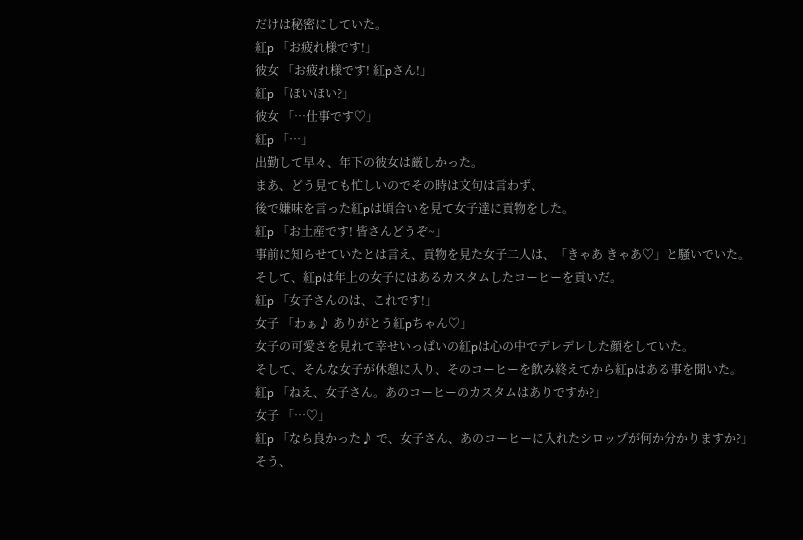だけは秘密にしていた。
紅p 「お疲れ様です!」
彼女 「お疲れ様です! 紅pさん!」
紅p 「ほいほい?」
彼女 「…仕事です♡」
紅p 「…」
出勤して早々、年下の彼女は厳しかった。
まあ、どう見ても忙しいのでその時は文句は言わず、
後で嫌味を言った紅pは頃合いを見て女子達に貢物をした。
紅p 「お土産です! 皆さんどうぞ~」
事前に知らせていたとは言え、貢物を見た女子二人は、「きゃあ きゃあ♡」と騒いでいた。
そして、紅pは年上の女子にはあるカスタムしたコーヒーを貢いだ。
紅p 「女子さんのは、これです!」
女子 「わぁ♪ ありがとう紅pちゃん♡」
女子の可愛さを見れて幸せいっぱいの紅pは心の中でデレデレした顔をしていた。
そして、そんな女子が休憩に入り、そのコーヒーを飲み終えてから紅pはある事を聞いた。
紅p 「ねえ、女子さん。あのコーヒーのカスタムはありですか?」
女子 「…♡」
紅p 「なら良かった♪ で、女子さん、あのコーヒーに入れたシロップが何か分かりますか?」
そう、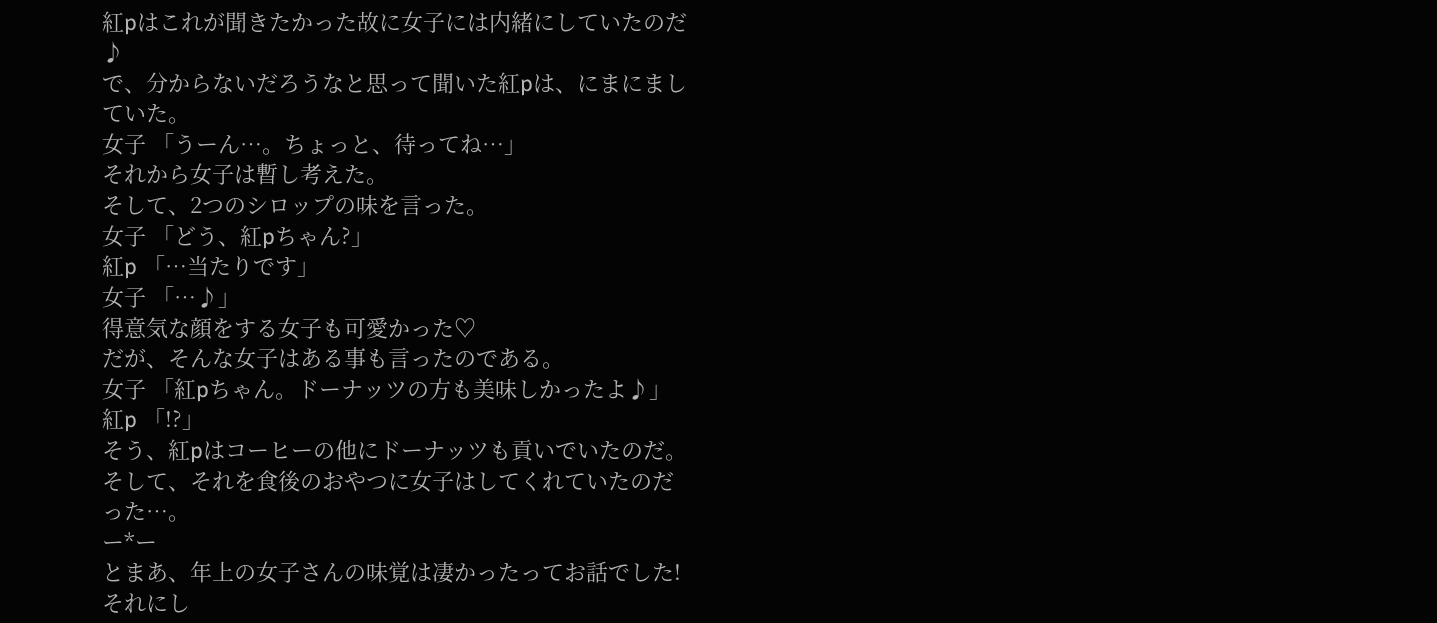紅pはこれが聞きたかった故に女子には内緒にしていたのだ♪
で、分からないだろうなと思って聞いた紅pは、にまにましていた。
女子 「うーん…。ちょっと、待ってね…」
それから女子は暫し考えた。
そして、2つのシロップの味を言った。
女子 「どう、紅pちゃん?」
紅p 「…当たりです」
女子 「…♪」
得意気な顔をする女子も可愛かった♡
だが、そんな女子はある事も言ったのである。
女子 「紅pちゃん。ドーナッツの方も美味しかったよ♪」
紅p 「!?」
そう、紅pはコーヒーの他にドーナッツも貢いでいたのだ。
そして、それを食後のおやつに女子はしてくれていたのだった…。
ー*ー
とまあ、年上の女子さんの味覚は凄かったってお話でした!
それにし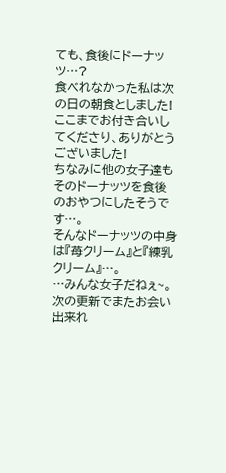ても、食後にドーナッツ…?
食べれなかった私は次の日の朝食としました!
ここまでお付き合いしてくださり、ありがとうございました!
ちなみに他の女子達もそのドーナッツを食後のおやつにしたそうです…。
そんなドーナッツの中身は『苺クリーム』と『練乳クリーム』…。
…みんな女子だねぇ~。
次の更新でまたお会い出来れ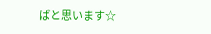ばと思います☆